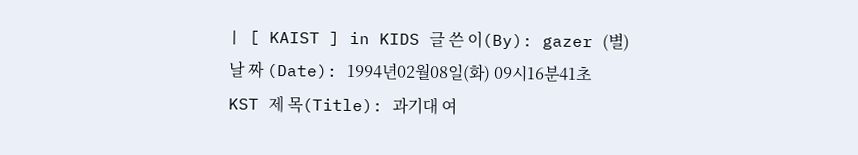| [ KAIST ] in KIDS 글 쓴 이(By): gazer (별) 날 짜 (Date): 1994년02월08일(화) 09시16분41초 KST 제 목(Title): 과기대 여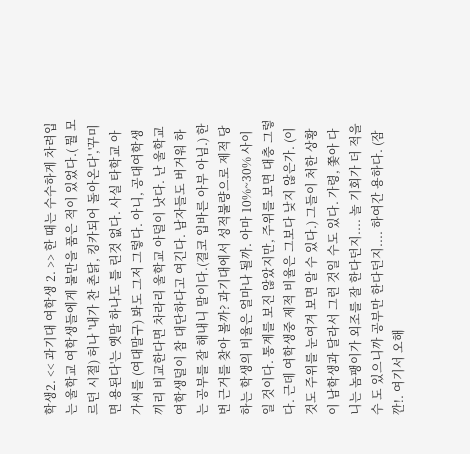학생2. << 과기대 여학생 2. >> 한 때는 수수하게 차려입는 울학교 여학생들에게 불만을 품은 적이 있었다.( 뭘 모르던 시절) 허나 '내가 찬 촌닭, 킹카되어 돌아온다','꾸미면 용된다'는 옛말 하나도 틀 린것 없다. 사실 타학교 아가씨를 (여대말구) 봐도 그저 그렇다. 아니, 공대여학생끼리 비교한다면 차라리 울학교 아덜이 낫다. 난 울학교 여학생덜이 참 대단하다고 여긴다. 남자들도 버거워 하는 공부를 잘 해내니 말이다.(결코 입바른 아부 아님.) 한 번 근거를 찾아 볼까? 과기대에서 성적불량으로 제적 당하는 학생의 비율은 얼마나 될까. 아마 10%~30% 사이일 것이다. 통계를 보진 않았지만, 주위를 보면 대충 그렇다. 근데 여학생중 제적 비율은 그보다 낮지 않은가. (이것도 주위를 눈여겨 보면 알 수 있다.) 그들이 처한 상황이 남학생과 달라서 그런 것일 수도 있다. 가령, 쫓아 다니는 놈팽이가 외조를 잘 한다던지.... 놀 기회가 더 적을 수 도 있으니까 공부만 한다던지.... 하여간 용하다. (잠깐!. 여기서 오해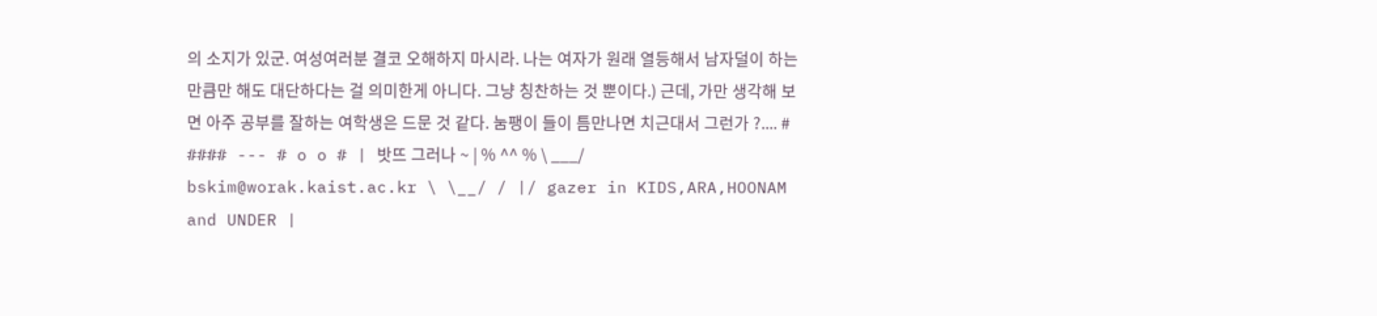의 소지가 있군. 여성여러분 결코 오해하지 마시라. 나는 여자가 원래 열등해서 남자덜이 하는 만큼만 해도 대단하다는 걸 의미한게 아니다. 그냥 칭찬하는 것 뿐이다.) 근데, 가만 생각해 보면 아주 공부를 잘하는 여학생은 드문 것 같다. 눔팽이 들이 틈만나면 치근대서 그런가 ?.... # #### --- # o o # | 밧뜨 그러나 ~ | % ^^ % \ ___/ bskim@worak.kaist.ac.kr \ \__/ / |/ gazer in KIDS,ARA,HOONAM and UNDER |